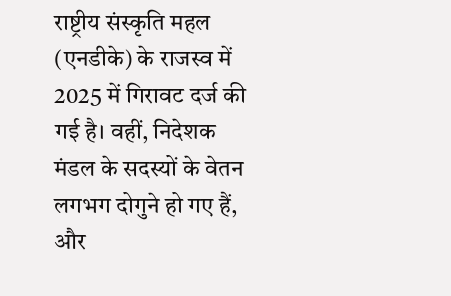राष्ट्रीय संस्कृति महल (एनडीके) के राजस्व में 2025 में गिरावट दर्ज की गई है। वहीं, निदेशक मंडल के सदस्यों के वेतन लगभग दोगुने हो गए हैं, और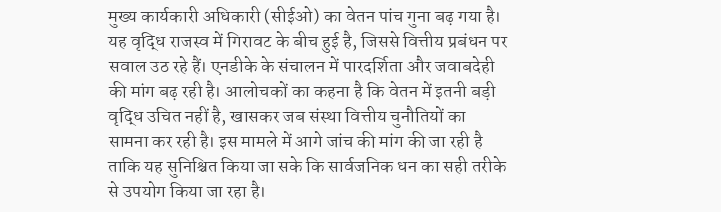मुख्य कार्यकारी अधिकारी (सीईओ) का वेतन पांच गुना बढ़ गया है। यह वृद्धि राजस्व में गिरावट के बीच हुई है, जिससे वित्तीय प्रबंधन पर सवाल उठ रहे हैं। एनडीके के संचालन में पारदर्शिता और जवाबदेही की मांग बढ़ रही है। आलोचकों का कहना है कि वेतन में इतनी बड़ी वृद्धि उचित नहीं है, खासकर जब संस्था वित्तीय चुनौतियों का सामना कर रही है। इस मामले में आगे जांच की मांग की जा रही है ताकि यह सुनिश्चित किया जा सके कि सार्वजनिक धन का सही तरीके से उपयोग किया जा रहा है।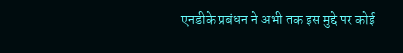एनडीके प्रबंधन ने अभी तक इस मुद्दे पर कोई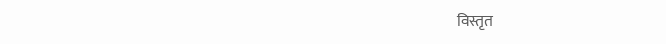विस्तृत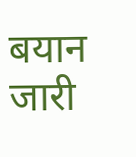बयान जारी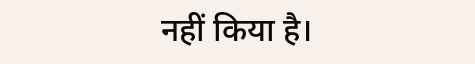नहीं किया है।